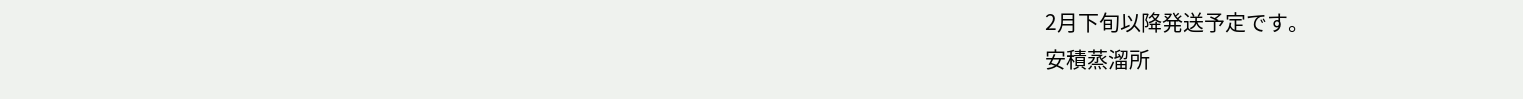2月下旬以降発送予定です。
安積蒸溜所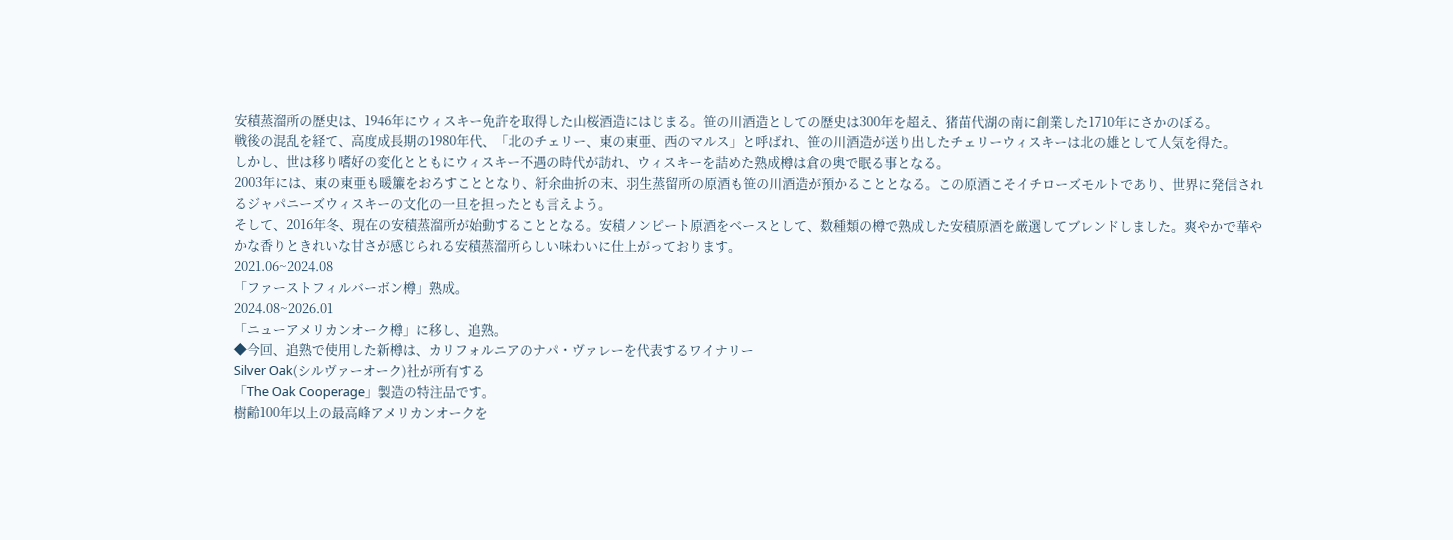安積蒸溜所の歴史は、1946年にウィスキー免許を取得した山桜酒造にはじまる。笹の川酒造としての歴史は300年を超え、猪苗代湖の南に創業した1710年にさかのぼる。
戦後の混乱を経て、高度成長期の1980年代、「北のチェリー、東の東亜、西のマルス」と呼ばれ、笹の川酒造が送り出したチェリーウィスキーは北の雄として人気を得た。
しかし、世は移り嗜好の変化とともにウィスキー不遇の時代が訪れ、ウィスキーを詰めた熟成樽は倉の奥で眠る事となる。
2003年には、東の東亜も暖簾をおろすこととなり、紆余曲折の末、羽生蒸留所の原酒も笹の川酒造が預かることとなる。この原酒こそイチローズモルトであり、世界に発信されるジャパニーズウィスキーの文化の一旦を担ったとも言えよう。
そして、2016年冬、現在の安積蒸溜所が始動することとなる。安積ノンピート原酒をベースとして、数種類の樽で熟成した安積原酒を厳選してブレンドしました。爽やかで華やかな香りときれいな甘さが感じられる安積蒸溜所らしい味わいに仕上がっております。
2021.06~2024.08
「ファーストフィルバーボン樽」熟成。
2024.08~2026.01
「ニューアメリカンオーク樽」に移し、追熟。
◆今回、追熟で使用した新樽は、カリフォルニアのナパ・ヴァレーを代表するワイナリー
Silver Oak(シルヴァーオーク)社が所有する
「The Oak Cooperage」製造の特注品です。
樹齢100年以上の最高峰アメリカンオークを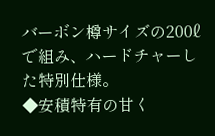バーボン樽サイズの200ℓで組み、ハードチャーした特別仕様。
◆安積特有の甘く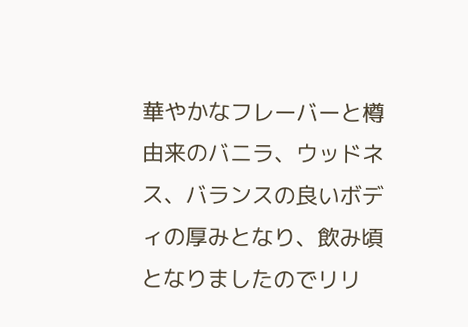華やかなフレーバーと樽由来のバニラ、ウッドネス、バランスの良いボディの厚みとなり、飲み頃となりましたのでリリ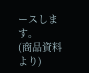ースします。
(商品資料より)